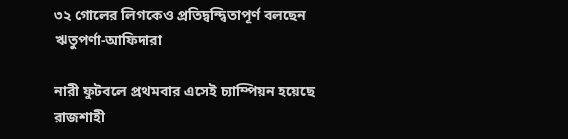৩২ গোলের লিগকেও প্রতিদ্বন্দ্বিতাপূর্ণ বলছেন ঋতুপর্ণা-আফিদারা

নারী ফুটবলে প্রথমবার এসেই চ্যাম্পিয়ন হয়েছে রাজশাহী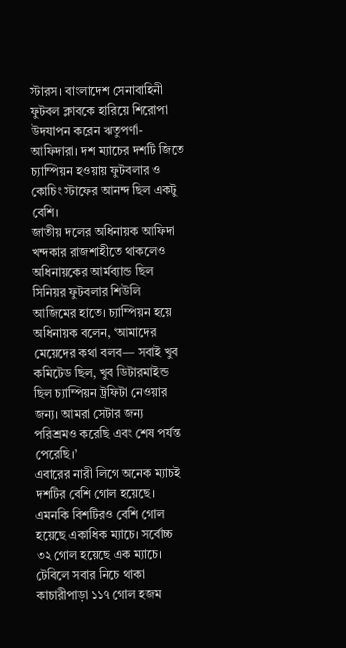স্টারস। বাংলাদেশ সেনাবাহিনী ফুটবল ক্লাবকে হারিয়ে শিরোপা উদযাপন করেন ঋতুপর্ণা-আফিদারা। দশ ম্যাচের দশটি জিতে চ্যাম্পিয়ন হওয়ায় ফুটবলার ও কোচিং স্টাফের আনন্দ ছিল একটু বেশি।
জাতীয় দলের অধিনায়ক আফিদা খন্দকার রাজশাহীতে থাকলেও অধিনায়কের আর্মব্যান্ড ছিল সিনিয়র ফুটবলার শিউলি আজিমের হাতে। চ্যাম্পিয়ন হয়ে অধিনায়ক বলেন, ‘আমাদের মেয়েদের কথা বলব— সবাই খুব কমিটেড ছিল, খুব ডিটারমাইন্ড ছিল চ্যাম্পিয়ন ট্রফিটা নেওয়ার জন্য। আমরা সেটার জন্য পরিশ্রমও করেছি এবং শেষ পর্যন্ত পেরেছি।’
এবারের নারী লিগে অনেক ম্যাচই দশটির বেশি গোল হয়েছে। এমনকি বিশটিরও বেশি গোল হয়েছে একাধিক ম্যাচে। সর্বোচ্চ ৩২ গোল হয়েছে এক ম্যাচে। টেবিলে সবার নিচে থাকা কাচারীপাড়া ১১৭ গোল হজম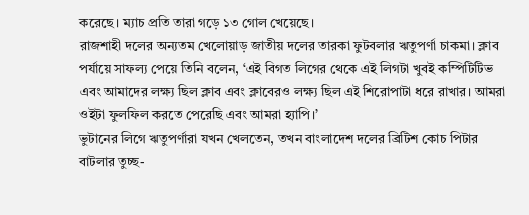করেছে। ম্যাচ প্রতি তারা গড়ে ১৩ গোল খেয়েছে।
রাজশাহী দলের অন্যতম খেলোয়াড় জাতীয় দলের তারকা ফুটবলার ঋতুপর্ণা চাকমা। ক্লাব পর্যায়ে সাফল্য পেয়ে তিনি বলেন, ‘এই বিগত লিগের থেকে এই লিগটা খুবই কম্পিটিটিভ এবং আমাদের লক্ষ্য ছিল ক্লাব এবং ক্লাবেরও লক্ষ্য ছিল এই শিরোপাটা ধরে রাখার। আমরা ওইটা ফুলফিল করতে পেরেছি এবং আমরা হ্যাপি।’
ভুটানের লিগে ঋতুপর্ণারা যখন খেলতেন, তখন বাংলাদেশ দলের ব্রিটিশ কোচ পিটার বাটলার তুচ্ছ-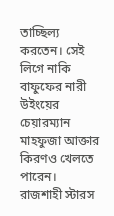তাচ্ছিল্য করতেন। সেই লিগে নাকি বাফুফের নারী উইংয়ের চেয়ারম্যান মাহফুজা আক্তার কিরণও খেলতে পারেন। রাজশাহী স্টারস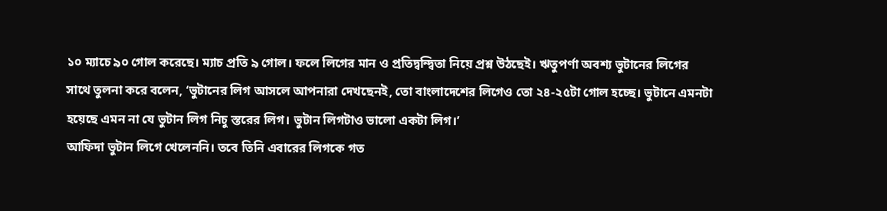১০ ম্যাচে ৯০ গোল করেছে। ম্যাচ প্রতি ৯ গোল। ফলে লিগের মান ও প্রতিদ্বন্দ্বিতা নিয়ে প্রশ্ন উঠছেই। ঋতুপর্ণা অবশ্য ভুটানের লিগের সাথে তুলনা করে বলেন, ‘ভুটানের লিগ আসলে আপনারা দেখছেনই, তো বাংলাদেশের লিগেও তো ২৪-২৫টা গোল হচ্ছে। ভুটানে এমনটা হয়েছে এমন না যে ভুটান লিগ নিচু স্তরের লিগ। ভুটান লিগটাও ভালো একটা লিগ।’
আফিদা ভুটান লিগে খেলেননি। তবে তিনি এবারের লিগকে গত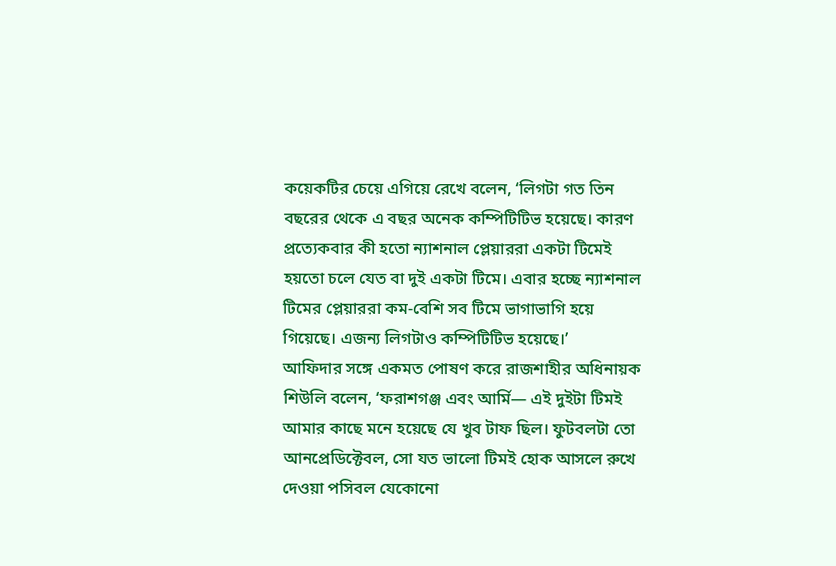কয়েকটির চেয়ে এগিয়ে রেখে বলেন, ‘লিগটা গত তিন বছরের থেকে এ বছর অনেক কম্পিটিটিভ হয়েছে। কারণ প্রত্যেকবার কী হতো ন্যাশনাল প্লেয়াররা একটা টিমেই হয়তো চলে যেত বা দুই একটা টিমে। এবার হচ্ছে ন্যাশনাল টিমের প্লেয়াররা কম-বেশি সব টিমে ভাগাভাগি হয়ে গিয়েছে। এজন্য লিগটাও কম্পিটিটিভ হয়েছে।’
আফিদার সঙ্গে একমত পোষণ করে রাজশাহীর অধিনায়ক শিউলি বলেন, ‘ফরাশগঞ্জ এবং আর্মি— এই দুইটা টিমই আমার কাছে মনে হয়েছে যে খুব টাফ ছিল। ফুটবলটা তো আনপ্রেডিক্টেবল, সো যত ভালো টিমই হোক আসলে রুখে দেওয়া পসিবল যেকোনো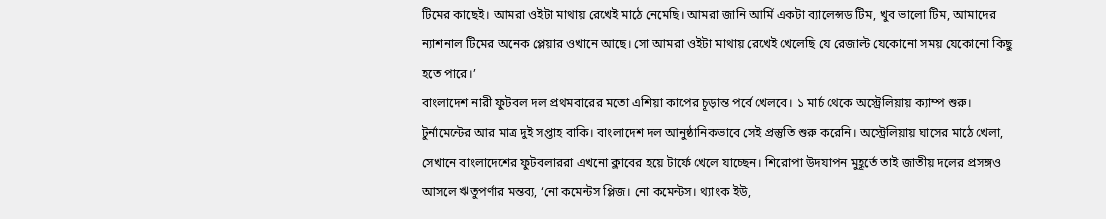টিমের কাছেই। আমরা ওইটা মাথায় রেখেই মাঠে নেমেছি। আমরা জানি আর্মি একটা ব্যালেন্সড টিম, খুব ভালো টিম, আমাদের ন্যাশনাল টিমের অনেক প্লেয়ার ওখানে আছে। সো আমরা ওইটা মাথায় রেখেই খেলেছি যে রেজাল্ট যেকোনো সময় যেকোনো কিছু হতে পারে।’
বাংলাদেশ নারী ফুটবল দল প্রথমবারের মতো এশিয়া কাপের চূড়ান্ত পর্বে খেলবে। ১ মার্চ থেকে অস্ট্রেলিয়ায় ক্যাম্প শুরু। টুর্নামেন্টের আর মাত্র দুই সপ্তাহ বাকি। বাংলাদেশ দল আনুষ্ঠানিকভাবে সেই প্রস্তুতি শুরু করেনি। অস্ট্রেলিয়ায় ঘাসের মাঠে খেলা, সেখানে বাংলাদেশের ফুটবলাররা এখনো ক্লাবের হয়ে টার্ফে খেলে যাচ্ছেন। শিরোপা উদযাপন মুহূর্তে তাই জাতীয় দলের প্রসঙ্গও আসলে ঋতুপর্ণার মন্তব্য, ‘নো কমেন্টস প্লিজ। নো কমেন্টস। থ্যাংক ইউ,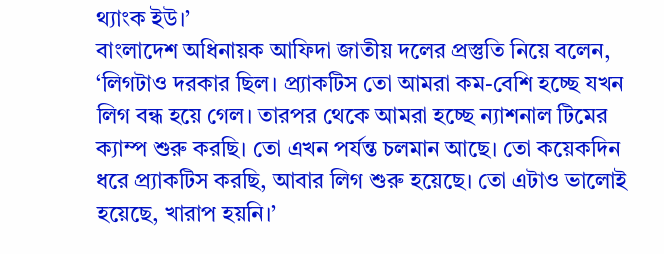থ্যাংক ইউ।’
বাংলাদেশ অধিনায়ক আফিদা জাতীয় দলের প্রস্তুতি নিয়ে বলেন, ‘লিগটাও দরকার ছিল। প্র্যাকটিস তো আমরা কম-বেশি হচ্ছে যখন লিগ বন্ধ হয়ে গেল। তারপর থেকে আমরা হচ্ছে ন্যাশনাল টিমের ক্যাম্প শুরু করছি। তো এখন পর্যন্ত চলমান আছে। তো কয়েকদিন ধরে প্র্যাকটিস করছি, আবার লিগ শুরু হয়েছে। তো এটাও ভালোই হয়েছে, খারাপ হয়নি।’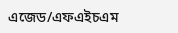এজেড/এফএইচএম